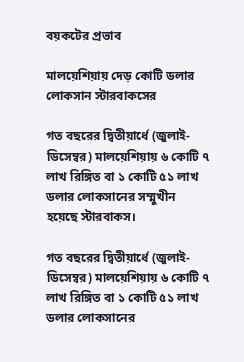বয়কটের প্রভাব

মালয়েশিয়ায় দেড় কোটি ডলার লোকসান স্টারবাকসের

গত বছরের দ্বিতীয়ার্ধে (জুলাই-ডিসেম্বর) মালয়েশিয়ায় ৬ কোটি ৭ লাখ রিঙ্গিত বা ১ কোটি ৫১ লাখ ডলার লোকসানের সম্মুখীন হয়েছে স্টারবাকস।

গত বছরের দ্বিতীয়ার্ধে (জুলাই-ডিসেম্বর) মালয়েশিয়ায় ৬ কোটি ৭ লাখ রিঙ্গিত বা ১ কোটি ৫১ লাখ ডলার লোকসানের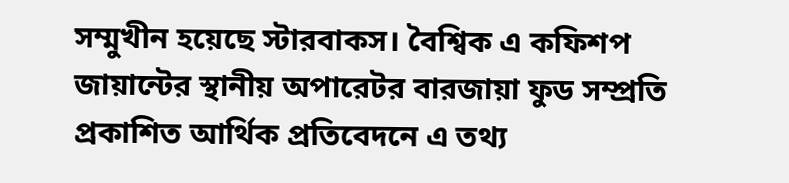সম্মুখীন হয়েছে স্টারবাকস। বৈশ্বিক এ কফিশপ জায়ান্টের স্থানীয় অপারেটর বারজায়া ফুড সম্প্রতি প্রকাশিত আর্থিক প্রতিবেদনে এ তথ্য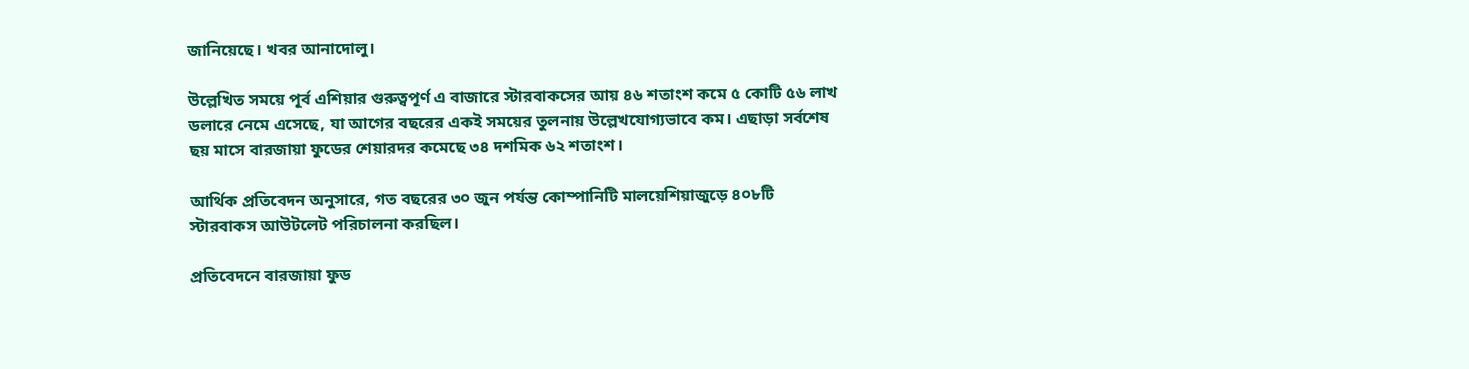জানিয়েছে। খবর আনাদোলু।

উল্লেখিত সময়ে পূর্ব এশিয়ার গুরুত্বপূর্ণ এ বাজারে স্টারবাকসের আয় ৪৬ শতাংশ কমে ৫ কোটি ৫৬ লাখ ডলারে নেমে এসেছে, যা আগের বছরের একই সময়ের তুলনায় উল্লেখযোগ্যভাবে কম। এছাড়া সর্বশেষ ছয় মাসে বারজায়া ফুডের শেয়ারদর কমেছে ৩৪ দশমিক ৬২ শতাংশ।

আর্থিক প্রতিবেদন অনুসারে, গত বছরের ৩০ জুন পর্যন্ত কোম্পানিটি মালয়েশিয়াজুড়ে ৪০৮টি স্টারবাকস আউটলেট পরিচালনা করছিল।

প্রতিবেদনে বারজায়া ফুড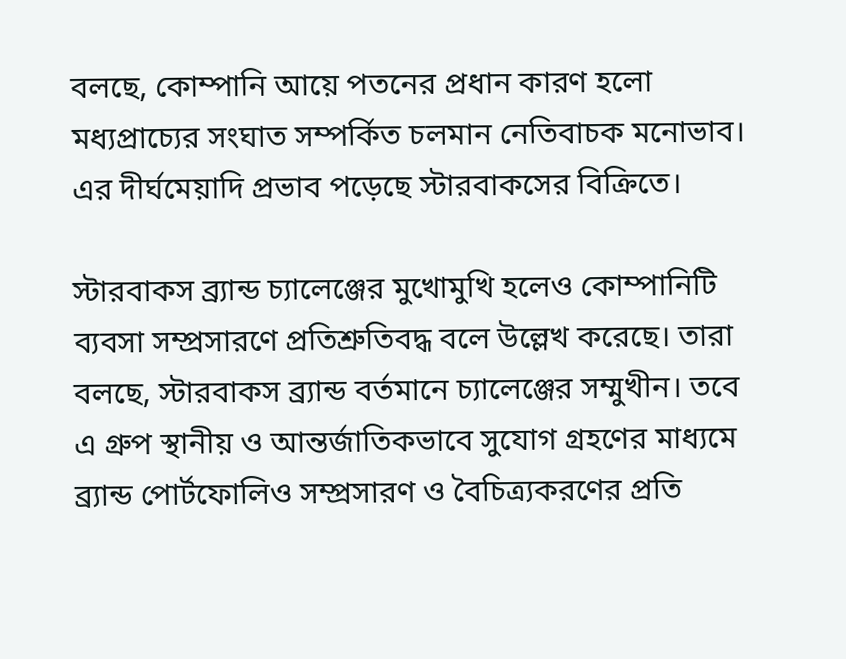বলছে, কোম্পানি আয়ে পতনের প্রধান কারণ হলো মধ্যপ্রাচ্যের সংঘাত সম্পর্কিত চলমান নেতিবাচক মনোভাব। এর দীর্ঘমেয়াদি প্রভাব পড়েছে স্টারবাকসের বিক্রিতে।

স্টারবাকস ব্র্যান্ড চ্যালেঞ্জের মুখোমুখি হলেও কোম্পানিটি ব্যবসা সম্প্রসারণে প্রতিশ্রুতিবদ্ধ বলে উল্লেখ করেছে। তারা বলছে, স্টারবাকস ব্র্যান্ড বর্তমানে চ্যালেঞ্জের সম্মুখীন। তবে এ গ্রুপ স্থানীয় ও আন্তর্জাতিকভাবে সুযোগ গ্রহণের মাধ্যমে ব্র্যান্ড পোর্টফোলিও সম্প্রসারণ ও বৈচিত্র্যকরণের প্রতি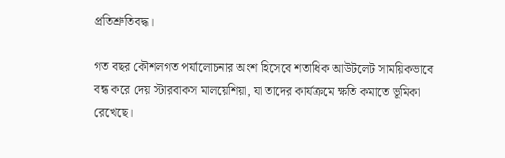প্রতিশ্রুতিবদ্ধ।

গত বছর কৌশলগত পর্যালোচনার অংশ হিসেবে শতাধিক আউটলেট সাময়িকভাবে বন্ধ করে দেয় স্টারবাকস মালয়েশিয়া, যা তাদের কার্যক্রমে ক্ষতি কমাতে ভূমিকা রেখেছে।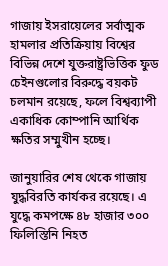গাজায় ইসরায়েলের সর্বাত্মক হামলার প্রতিক্রিয়ায় বিশ্বের বিভিন্ন দেশে যুক্তরাষ্ট্রভিত্তিক ফুড চেইনগুলোর বিরুদ্ধে বয়কট চলমান রয়েছে, ফলে বিশ্বব্যাপী একাধিক কোম্পানি আর্থিক ক্ষতির সম্মুখীন হচ্ছে।

জানুয়ারির শেষ থেকে গাজায় যুদ্ধবিরতি কার্যকর রয়েছে। এ যুদ্ধে কমপক্ষে ৪৮ হাজার ৩০০ ফিলিস্তিনি নিহত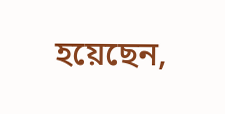হয়েছেন,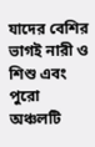যাদের বেশির ভাগই নারী ও শিশু এবং পুরো অঞ্চলটি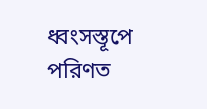ধ্বংসস্তূপে পরিণত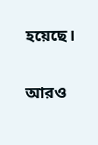হয়েছে।

আরও